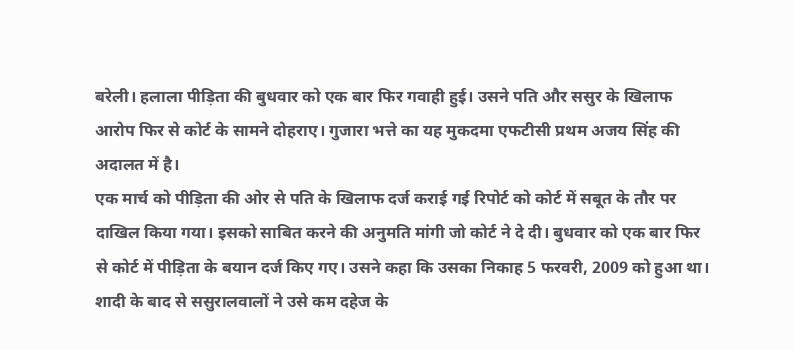बरेली। हलाला पीड़िता की बुधवार को एक बार फिर गवाही हुई। उसने पति और ससुर के खिलाफ आरोप फिर से कोर्ट के सामने दोहराए। गुजारा भत्ते का यह मुकदमा एफटीसी प्रथम अजय सिंह की अदालत में है।
एक मार्च को पीड़िता की ओर से पति के खिलाफ दर्ज कराई गई रिपोर्ट को कोर्ट में सबूत के तौर पर दाखिल किया गया। इसको साबित करने की अनुमति मांगी जो कोर्ट ने दे दी। बुधवार को एक बार फिर से कोर्ट में पीड़िता के बयान दर्ज किए गए। उसने कहा कि उसका निकाह 5 फरवरी, 2009 को हुआ था। शादी के बाद से ससुरालवालों ने उसे कम दहेज के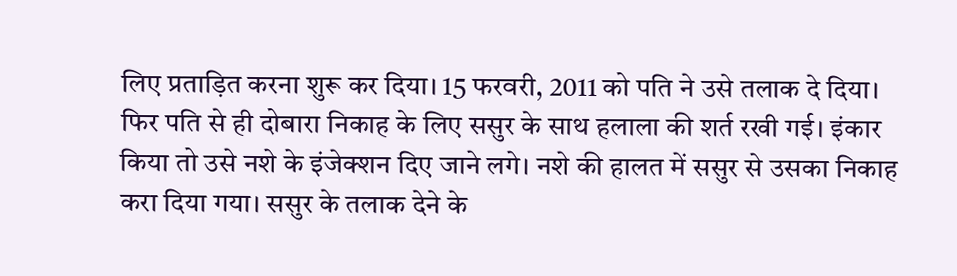लिए प्रताड़ित करना शुरू कर दिया। 15 फरवरी, 2011 को पति ने उसे तलाक दे दिया। फिर पति से ही दोबारा निकाह के लिए ससुर के साथ हलाला की शर्त रखी गई। इंकार किया तो उसे नशे के इंजेक्शन दिए जाने लगे। नशे की हालत में ससुर से उसका निकाह करा दिया गया। ससुर के तलाक देने के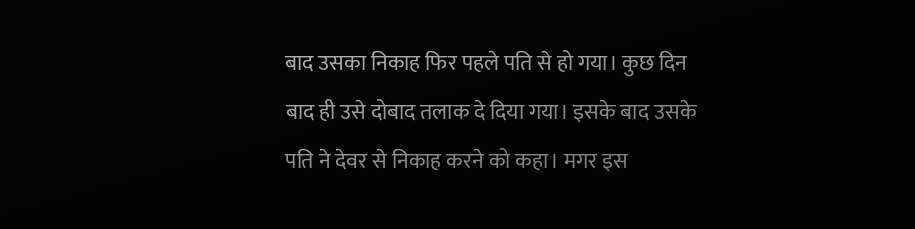बाद उसका निकाह फिर पहले पति से हो गया। कुछ दिन बाद ही उसे दोबाद तलाक दे दिया गया। इसके बाद उसके पति ने देवर से निकाह करने को कहा। मगर इस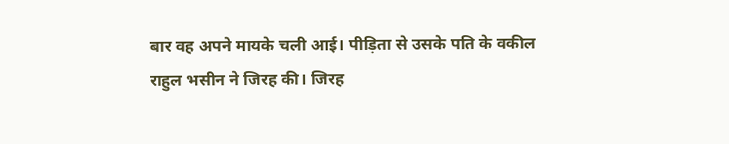बार वह अपने मायके चली आई। पीड़िता से उसके पति के वकील राहुल भसीन ने जिरह की। जिरह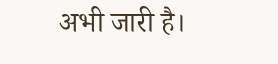अभी जारी है।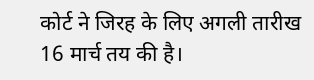कोर्ट ने जिरह के लिए अगली तारीख 16 मार्च तय की है।